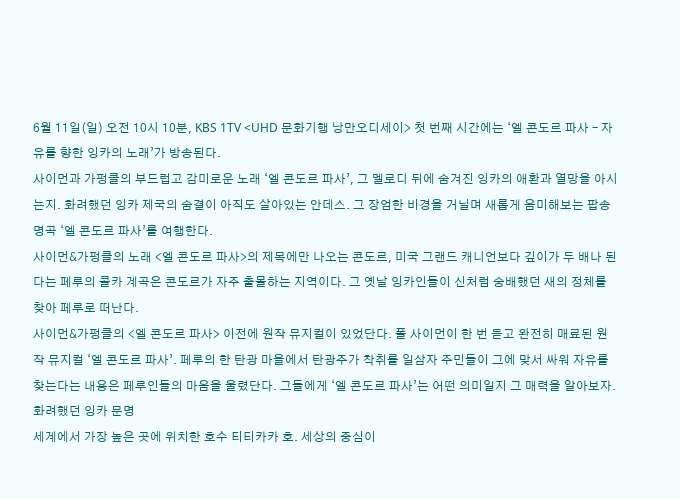6월 11일(일) 오전 10시 10분, KBS 1TV <UHD 문화기행 낭만오디세이> 첫 번째 시간에는 ‘엘 콘도르 파사 – 자유를 향한 잉카의 노래’가 방송된다.
사이먼과 가펑클의 부드럽고 감미로운 노래 ‘엘 콘도르 파사’, 그 멜로디 뒤에 숨겨진 잉카의 애환과 열망을 아시는지. 화려했던 잉카 제국의 숨결이 아직도 살아있는 안데스. 그 장엄한 비경을 거닐며 새롭게 음미해보는 팝송 명곡 ‘엘 콘도르 파사’를 여행한다.
사이먼&가펑클의 노래 <엘 콘도르 파사>의 제목에만 나오는 콘도르, 미국 그랜드 캐니언보다 깊이가 두 배나 된다는 페루의 콜카 계곡은 콘도르가 자주 출몰하는 지역이다. 그 옛날 잉카인들이 신처럼 숭배했던 새의 정체를 찾아 페루로 떠난다.
사이먼&가펑클의 <엘 콘도르 파사> 이전에 원작 뮤지컬이 있었단다. 폴 사이먼이 한 번 듣고 완전히 매료된 원작 뮤지컬 ‘엘 콘도르 파사’. 페루의 한 탄광 마을에서 탄광주가 착취를 일삼자 주민들이 그에 맞서 싸워 자유를 찾는다는 내용은 페루인들의 마음을 울렸단다. 그들에게 ‘엘 콘도르 파사’는 어떤 의미일지 그 매력을 알아보자.
화려했던 잉카 문명
세계에서 가장 높은 곳에 위치한 호수 티티카카 호. 세상의 중심이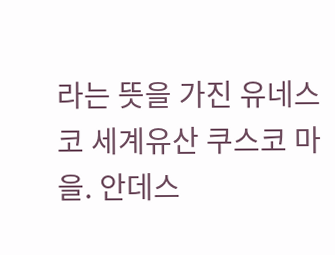라는 뜻을 가진 유네스코 세계유산 쿠스코 마을. 안데스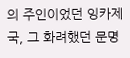의 주인이었던 잉카제국, 그 화려했던 문명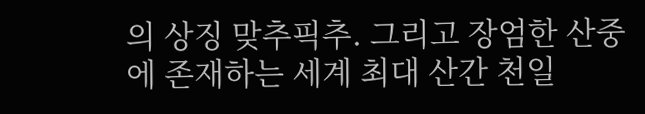의 상징 맞추픽추. 그리고 장엄한 산중에 존재하는 세계 최대 산간 천일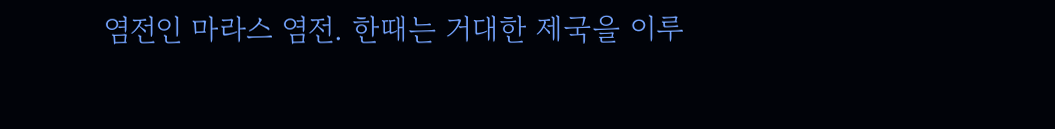염전인 마라스 염전. 한때는 거대한 제국을 이루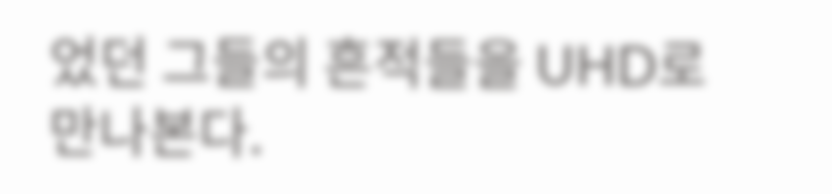었던 그들의 흔적들을 UHD로 만나본다.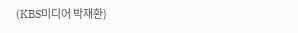(KBS미디어 박재환)